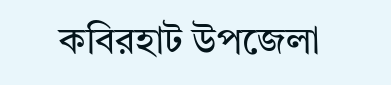কবিরহাট উপজেলা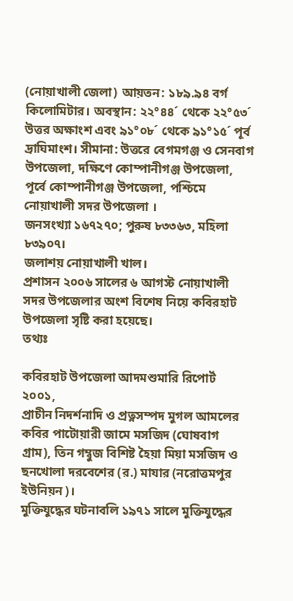(নোয়াখালী জেলা) আয়তন: ১৮৯.৯৪ বর্গ কিলোমিটার। অবস্থান: ২২°৪৪´ থেকে ২২°৫৩´ উত্তর অক্ষাংশ এবং ৯১°০৮´ থেকে ৯১°১৫´ পূর্ব দ্রাঘিমাংশ। সীমানা: উত্তরে বেগমগঞ্জ ও সেনবাগ উপজেলা, দক্ষিণে কোম্পানীগঞ্জ উপজেলা, পূর্বে কোম্পানীগঞ্জ উপজেলা, পশ্চিমে নোয়াখালী সদর উপজেলা ।
জনসংখ্যা ১৬৭২৭০; পুরুষ ৮৩৩৬৩, মহিলা ৮৩৯০৭।
জলাশয় নোয়াখালী খাল।
প্রশাসন ২০০৬ সালের ৬ আগস্ট নোয়াখালী সদর উপজেলার অংশ বিশেষ নিয়ে কবিরহাট উপজেলা সৃষ্টি করা হয়েছে।
তথ্যঃ

কবিরহাট উপজেলা আদমশুমারি রিপোর্ট ২০০১,
প্রাচীন নিদর্শনাদি ও প্রত্নসম্পদ মুগল আমলের কবির পাটোয়ারী জামে মসজিদ (ঘোষবাগ গ্রাম), তিন গম্বুজ বিশিষ্ট হৈয়া মিয়া মসজিদ ও ছনখোলা দরবেশের (র.) মাযার (নরোত্তমপুর ইউনিয়ন)।
মুক্তিযুদ্ধের ঘটনাবলি ১৯৭১ সালে মুক্তিযুদ্ধের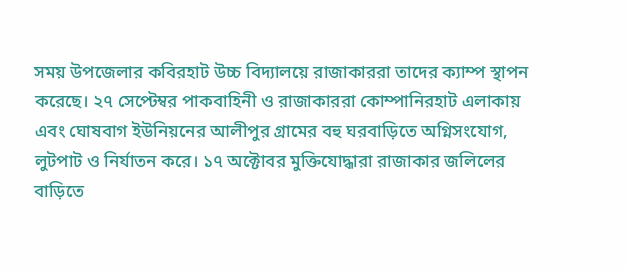সময় উপজেলার কবিরহাট উচ্চ বিদ্যালয়ে রাজাকাররা তাদের ক্যাম্প স্থাপন করেছে। ২৭ সেপ্টেম্বর পাকবাহিনী ও রাজাকাররা কোম্পানিরহাট এলাকায় এবং ঘোষবাগ ইউনিয়নের আলীপুর গ্রামের বহু ঘরবাড়িতে অগ্নিসংযোগ, লুটপাট ও নির্যাতন করে। ১৭ অক্টোবর মুক্তিযোদ্ধারা রাজাকার জলিলের বাড়িতে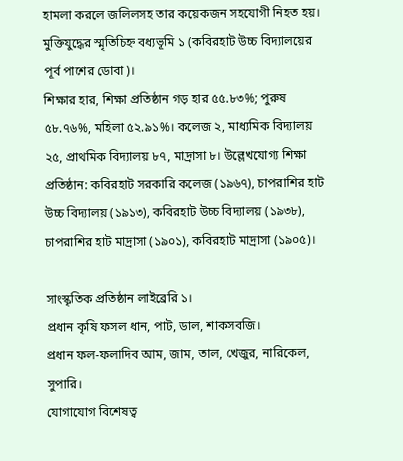হামলা করলে জলিলসহ তার কয়েকজন সহযোগী নিহত হয়।
মুক্তিযুদ্ধের স্মৃতিচিহ্ন বধ্যভূমি ১ (কবিরহাট উচ্চ বিদ্যালয়ের পূর্ব পাশের ডোবা)।
শিক্ষার হার, শিক্ষা প্রতিষ্ঠান গড় হার ৫৫.৮৩%; পুরুষ ৫৮.৭৬%, মহিলা ৫২.৯১%। কলেজ ২, মাধ্যমিক বিদ্যালয় ২৫, প্রাথমিক বিদ্যালয় ৮৭, মাদ্রাসা ৮। উল্লেখযোগ্য শিক্ষা প্রতিষ্ঠান: কবিরহাট সরকারি কলেজ (১৯৬৭), চাপরাশির হাট উচ্চ বিদ্যালয় (১৯১৩), কবিরহাট উচ্চ বিদ্যালয় (১৯৩৮), চাপরাশির হাট মাদ্রাসা (১৯০১), কবিরহাট মাদ্রাসা (১৯০৫)।

সাংস্কৃতিক প্রতিষ্ঠান লাইব্রেরি ১।
প্রধান কৃষি ফসল ধান, পাট, ডাল, শাকসবজি।
প্রধান ফল-ফলাদিব আম, জাম, তাল, খেজুর, নারিকেল, সুপারি।
যোগাযোগ বিশেষত্ব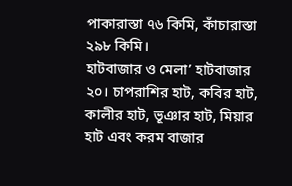পাকারাস্তা ৭৬ কিমি, কাঁচারাস্তা ২৯৮ কিমি।
হাটবাজার ও মেলা’ হাটবাজার ২০। চাপরাশির হাট, কবির হাট, কালীর হাট, ভূঞার হাট, মিয়ার হাট এবং করম বাজার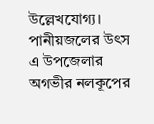উল্লেখযোগ্য।
পানীয়জলের উৎস এ উপজেলার অগভীর নলকূপের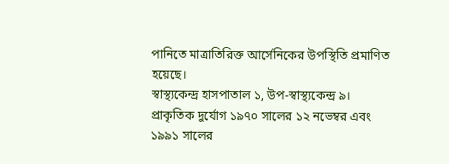পানিতে মাত্রাতিরিক্ত আর্সেনিকের উপস্থিতি প্রমাণিত হয়েছে।
স্বাস্থ্যকেন্দ্র হাসপাতাল ১, উপ-স্বাস্থ্যকেন্দ্র ৯।
প্রাকৃতিক দুর্যোগ ১৯৭০ সালের ১২ নভেম্বর এবং ১৯৯১ সালের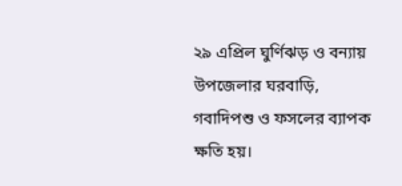২৯ এপ্রিল ঘুর্ণিঝড় ও বন্যায় উপজেলার ঘরবাড়ি, গবাদিপশু ও ফসলের ব্যাপক ক্ষতি হয়।